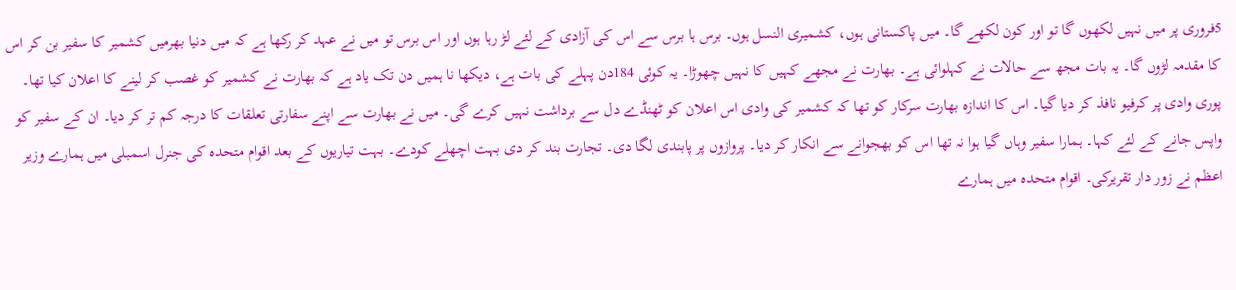5فروری پر میں نہیں لکھوں گا تو اور کون لکھے گا۔ میں پاکستانی ہوں، کشمیری النسل ہوں۔ برس ہا برس سے اس کی آزادی کے لئے لڑ رہا ہوں اور اس برس تو میں نے عہد کر رکھا ہے کہ میں دنیا بھرمیں کشمیر کا سفیر بن کر اس کا مقدمہ لڑوں گا۔ یہ بات مجھ سے حالات نے کہلوائی ہے۔ بھارت نے مجھے کہیں کا نہیں چھوڑا۔ یہ کوئی 184دن پہلے کی بات ہے، دیکھا نا ہمیں دن تک یاد ہے کہ بھارت نے کشمیر کو غصب کر لینے کا اعلان کیا تھا۔ پوری وادی پر کرفیو نافذ کر دیا گیا۔ اس کا اندازہ بھارت سرکار کو تھا کہ کشمیر کی وادی اس اعلان کو ٹھنڈے دل سے برداشت نہیں کرے گی۔ میں نے بھارت سے اپنے سفارتی تعلقات کا درجہ کم تر کر دیا۔ ان کے سفیر کو واپس جانے کے لئے کہا۔ ہمارا سفیر وہاں گیا ہوا نہ تھا اس کو بھجوانے سے انکار کر دیا۔ پروازوں پر پابندی لگا دی۔ تجارت بند کر دی بہت اچھلے کودے۔ بہت تیاریوں کے بعد اقوام متحدہ کی جنرل اسمبلی میں ہمارے وزیر اعظم نے زور دار تقریرکی۔ اقوام متحدہ میں ہمارے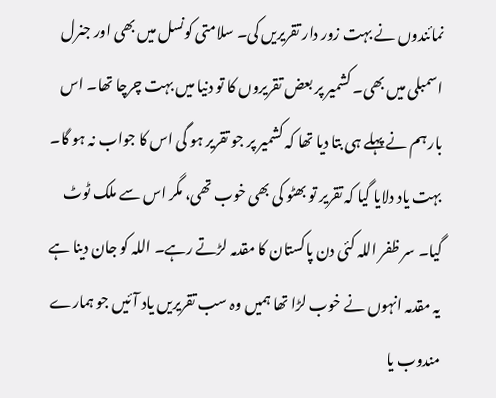نمائندوں نے بہت زور دار تقریریں کی۔ سلامتی کونسل میں بھی اور جنرل اسمبلی میں بھی۔ کشمیر پر بعض تقریروں کا تو دنیا میں بہت چرچا تھا۔ اس بار ہم نے پہلے ہی بتا دیا تھا کہ کشمیر پر جو تقریر ہو گی اس کا جواب نہ ہو گا۔ بہت یاد دلایا گیا کہ تقریر تو بھٹو کی بھی خوب تھی، مگر اس سے ملک ٹوٹ گیا۔ سر ظفر اللہ کئی دن پاکستان کا مقدمہ لڑتے رہے۔ اللہ کو جان دینا ہے یہ مقدمہ انہوں نے خوب لڑا تھا ہمیں وہ سب تقریریں یاد آئیں جو ہمارے مندوب یا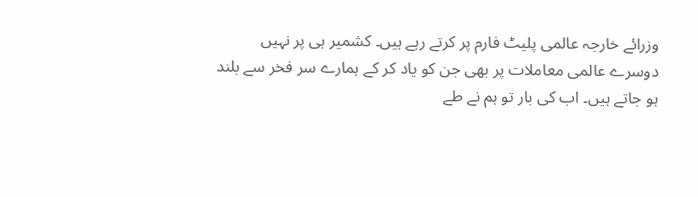وزرائے خارجہ عالمی پلیٹ فارم پر کرتے رہے ہیں۔ کشمیر ہی پر نہیں دوسرے عالمی معاملات پر بھی جن کو یاد کر کے ہمارے سر فخر سے بلند ہو جاتے ہیں۔ اب کی بار تو ہم نے طے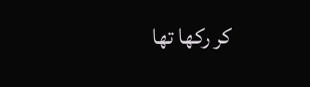کر رکھا تھا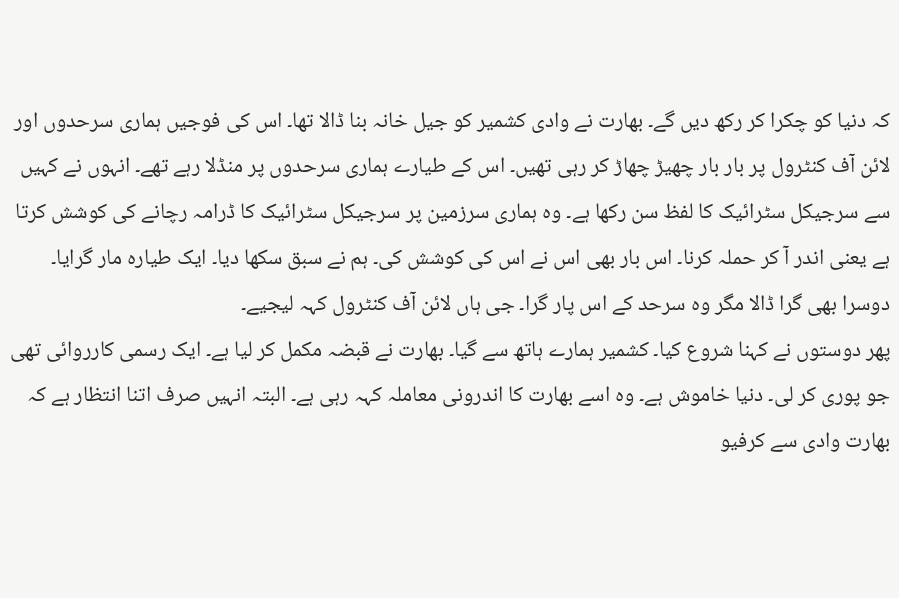کہ دنیا کو چکرا کر رکھ دیں گے۔ بھارت نے وادی کشمیر کو جیل خانہ بنا ڈالا تھا۔ اس کی فوجیں ہماری سرحدوں اور لائن آف کنٹرول پر بار بار چھیڑ چھاڑ کر رہی تھیں۔ اس کے طیارے ہماری سرحدوں پر منڈلا رہے تھے۔ انہوں نے کہیں سے سرجیکل سٹرائیک کا لفظ سن رکھا ہے۔ وہ ہماری سرزمین پر سرجیکل سٹرائیک کا ڈرامہ رچانے کی کوشش کرتا ہے یعنی اندر آ کر حملہ کرنا۔ اس بار بھی اس نے اس کی کوشش کی۔ ہم نے سبق سکھا دیا۔ ایک طیارہ مار گرایا۔ دوسرا بھی گرا ڈالا مگر وہ سرحد کے اس پار گرا۔ جی ہاں لائن آف کنٹرول کہہ لیجیے۔
پھر دوستوں نے کہنا شروع کیا۔ کشمیر ہمارے ہاتھ سے گیا۔ بھارت نے قبضہ مکمل کر لیا ہے۔ ایک رسمی کارروائی تھی جو پوری کر لی۔ دنیا خاموش ہے۔ وہ اسے بھارت کا اندرونی معاملہ کہہ رہی ہے۔ البتہ انہیں صرف اتنا انتظار ہے کہ بھارت وادی سے کرفیو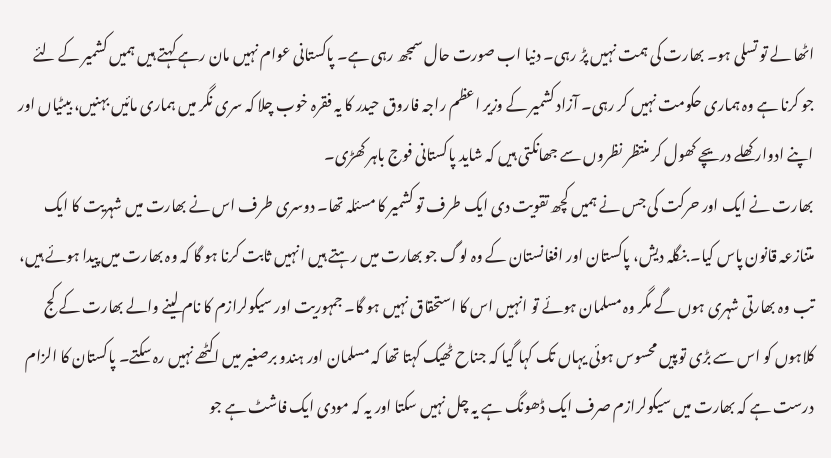اٹھا لے تو تسلی ہو۔ بھارت کی ہمت نہیں پڑ رہی۔ دنیا اب صورت حال سمجھ رہی ہے۔ پاکستانی عوام نہیں مان رہے کہتے ہیں ہمیں کشمیر کے لئے جو کرنا ہے وہ ہماری حکومت نہیں کر رہی۔ آزاد کشمیر کے وزیر اعظم راجہ فاروق حیدر کا یہ فقرہ خوب چلا کہ سری نگر میں ہماری مائیں بہنیں، بیٹیاں اور اپنے ادوار کھلے دریچے کھول کر منتظر نظروں سے جھانکتی ہیں کہ شاید پاکستانی فوج باہر کھڑی۔
بھارت نے ایک اور حرکت کی جس نے ہمیں کچھ تقویت دی ایک طرف تو کشمیر کا مسئلہ تھا۔ دوسری طرف اس نے بھارت میں شہریت کا ایک متنازعہ قانون پاس کیا۔ بنگلہ دیش، پاکستان اور افغانستان کے وہ لوگ جو بھارت میں رہتے ہیں انہیں ثابت کرنا ہو گا کہ وہ بھارت میں پیدا ہوئے ہیں، تب وہ بھارتی شہری ہوں گے مگر وہ مسلمان ہوئے تو انہیں اس کا استحقاق نہیں ہو گا۔ جمہوریت اور سیکولرازم کا نام لینے والے بھارت کے کج کلاہوں کو اس سے بڑی توپیں محسوس ہوئی یہاں تک کہا گیا کہ جناح ٹھیک کہتا تھا کہ مسلمان اور ہندو برصغیر میں اکٹھے نہیں رہ سکتے۔ پاکستان کا الزام درست ہے کہ بھارت میں سیکولرازم صرف ایک ڈھونگ ہے یہ چل نہیں سکتا اور یہ کہ مودی ایک فاشٹ ہے جو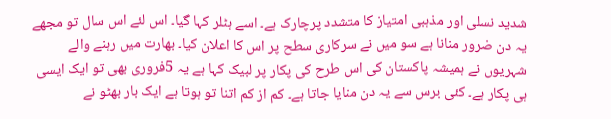شدید نسلی اور مذہبی امتیاز کا متشدد پرچارک ہے۔ اسے ہٹلر کہا گیا۔ اس لئے اس سال تو مجھے یہ دن ضرور منانا ہے سو میں نے سرکاری سطح پر اس کا اعلان کیا۔ بھارت میں رہنے والے شہریوں نے ہمیشہ پاکستان کی اس طرح کی پکار پر لبیک کہا ہے یہ 5فروری بھی تو ایک ایسی ہی پکار ہے۔ کئی برس سے یہ دن منایا جاتا ہے۔ کم از کم اتنا تو ہوتا ہے ایک بار بھٹو نے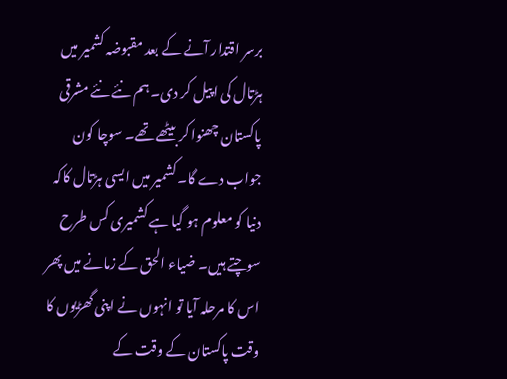برسر اقتدار آنے کے بعد مقبوضہ کشمیر میں ہڑتال کی اپیل کر دی۔ ہم نئے نئے مشرقی پاکستان چھنوا کر بیٹھے تھے۔ سوچا کون جواب دے گا۔ کشمیر میں ایسی ہڑتال کاکہ دنیا کو معلوم ہو گیا ہے کشمیری کس طرح سوچتے ہیں۔ ضیاء الحق کے زمانے میں پھر اس کا مرحلہ آیا تو انہوں نے اپنی گھڑیوں کا وقت پاکستان کے وقت کے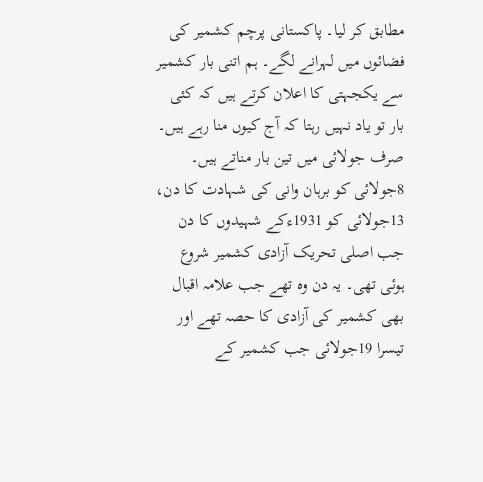مطابق کر لیا۔ پاکستانی پرچم کشمیر کی فضائوں میں لہرانے لگے۔ ہم اتنی بار کشمیر سے یکجہتی کا اعلان کرتے ہیں کہ کئی بار تو یاد نہیں رہتا کہ آج کیوں منا رہے ہیں۔ صرف جولائی میں تین بار مناتے ہیں۔ 8جولائی کو برہان وانی کی شہادت کا دن، 13جولائی کو 1931ءکے شہیدوں کا دن جب اصلی تحریک آزادی کشمیر شروع ہوئی تھی۔ یہ دن وہ تھے جب علامہ اقبال بھی کشمیر کی آزادی کا حصہ تھے اور تیسرا 19جولائی جب کشمیر کے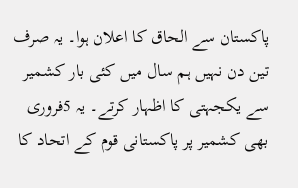پاکستان سے الحاق کا اعلان ہوا۔ یہ صرف تین دن نہیں ہم سال میں کئی بار کشمیر سے یکجہتی کا اظہار کرتے۔ یہ 5فروری بھی کشمیر پر پاکستانی قوم کے اتحاد کا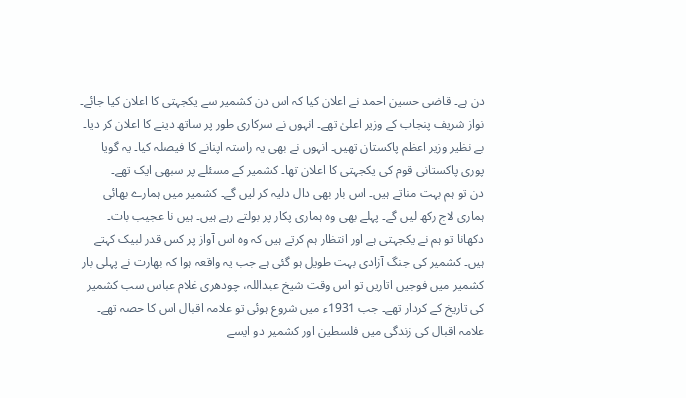دن ہے۔ قاضی حسین احمد نے اعلان کیا کہ اس دن کشمیر سے یکجہتی کا اعلان کیا جائے۔ نواز شریف پنجاب کے وزیر اعلیٰ تھے۔ انہوں نے سرکاری طور پر ساتھ دینے کا اعلان کر دیا۔ بے نظیر وزیر اعظم پاکستان تھیں۔ انہوں نے بھی یہ راستہ اپنانے کا فیصلہ کیا۔ یہ گویا پوری پاکستانی قوم کی یکجہتی کا اعلان تھا۔ کشمیر کے مسئلے پر سبھی ایک تھے۔
دن تو ہم بہت مناتے ہیں۔ اس بار بھی دال دلیہ کر لیں گے۔ کشمیر میں ہمارے بھائی ہماری لاج رکھ لیں گے۔ پہلے بھی وہ ہماری پکار پر بولتے رہے ہیں۔ ہیں نا عجیب بات۔ دکھانا تو ہم نے یکجہتی ہے اور انتظار ہم کرتے ہیں کہ وہ اس آواز پر کس قدر لبیک کہتے ہیں۔ کشمیر کی جنگ آزادی بہت طویل ہو گئی ہے جب یہ واقعہ ہوا کہ بھارت نے پہلی بار کشمیر میں فوجیں اتاریں تو اس وقت شیخ عبداللہ، چودھری غلام عباس سب کشمیر کی تاریخ کے کردار تھے۔ جب 1931ء میں شروع ہوئی تو علامہ اقبال اس کا حصہ تھے۔ علامہ اقبال کی زندگی میں فلسطین اور کشمیر دو ایسے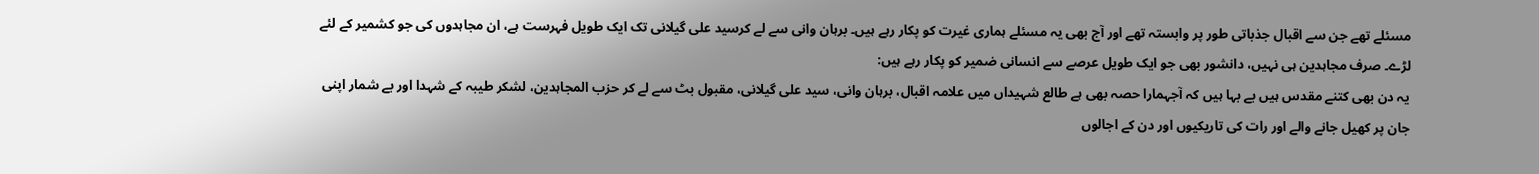مسئلے تھے جن سے اقبال جذباتی طور پر وابستہ تھے اور آج بھی یہ مسئلے ہماری غیرت کو پکار رہے ہیں۔ برہان وانی سے لے کرسید علی گیلانی تک ایک طویل فہرست ہے، ان مجاہدوں کی جو کشمیر کے لئے لڑے۔ صرف مجاہدین ہی نہیں، دانشور بھی جو ایک طویل عرصے سے انسانی ضمیر کو پکار رہے ہیں:
یہ دن بھی کتنے مقدس ہیں بے بہا ہیں کہ آجہمارا حصہ بھی ہے طالع شہیداں میں علامہ اقبال، برہان وانی، سید علی گیلانی، مقبول بٹ سے لے کر حزب المجاہدین، لشکر طیبہ کے شہدا اور بے شمار اپنی جان پر کھیل جانے والے اور رات کی تاریکیوں اور دن کے اجالوں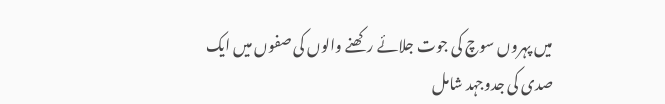میں پہروں سوچ کی جوت جلائے رکھنے والوں کی صفوں میں ایک صدی کی جدوجہد شامل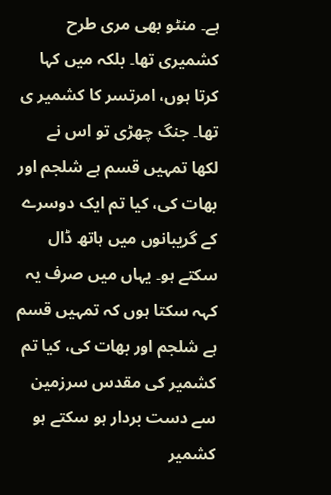ہے۔ منٹو بھی مری طرح کشمیری تھا۔ بلکہ میں کہا کرتا ہوں، امرتسر کا کشمیر ی تھا۔ جنگ چھڑی تو اس نے لکھا تمہیں قسم ہے شلجم اور بھات کی، کیا تم ایک دوسرے کے گریبانوں میں ہاتھ ڈال سکتے ہو۔ یہاں میں صرف یہ کہہ سکتا ہوں کہ تمہیں قسم ہے شلجم اور بھات کی، کیا تم کشمیر کی مقدس سرزمین سے دست بردار ہو سکتے ہو کشمیر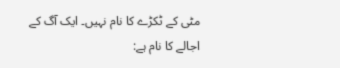مٹی کے ٹکڑے کا نام نہیں۔ ایک آگ کے اجالے کا نام ہے: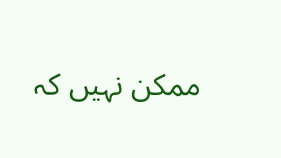ممکن نہیں کہ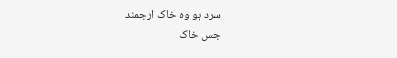سرد ہو وہ خاک ارجمند
جس خاک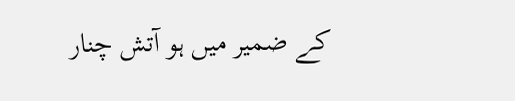کے ضمیر میں ہو آتش چنار